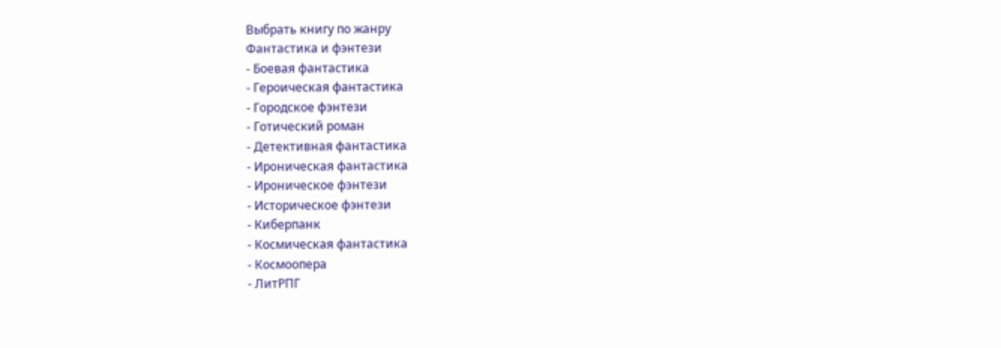Выбрать книгу по жанру
Фантастика и фэнтези
- Боевая фантастика
- Героическая фантастика
- Городское фэнтези
- Готический роман
- Детективная фантастика
- Ироническая фантастика
- Ироническое фэнтези
- Историческое фэнтези
- Киберпанк
- Космическая фантастика
- Космоопера
- ЛитРПГ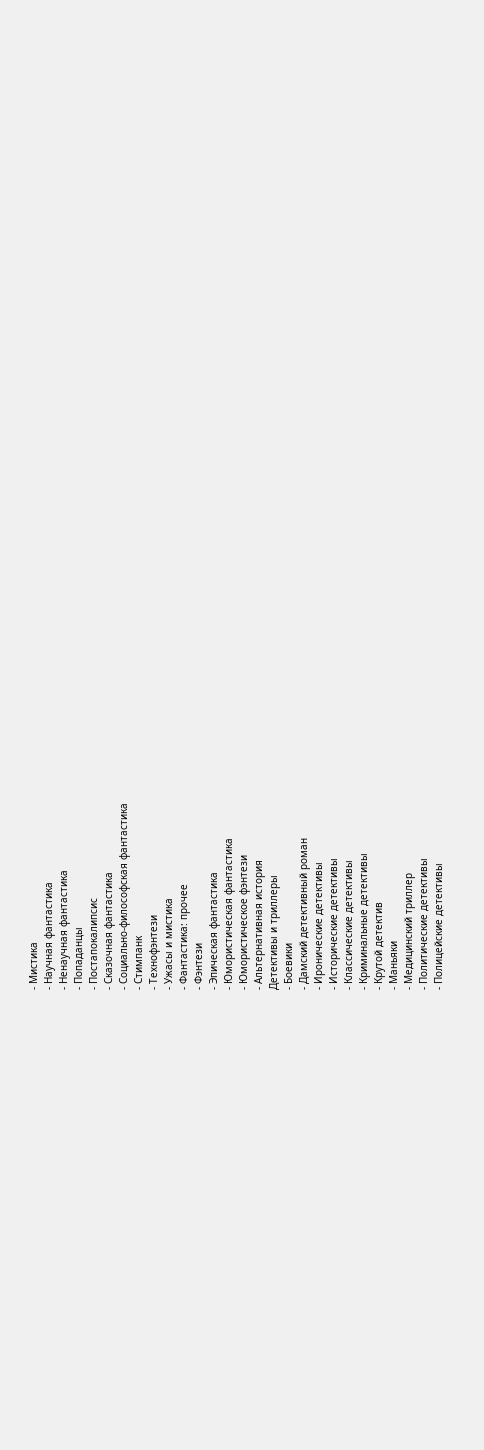- Мистика
- Научная фантастика
- Ненаучная фантастика
- Попаданцы
- Постапокалипсис
- Сказочная фантастика
- Социально-философская фантастика
- Стимпанк
- Технофэнтези
- Ужасы и мистика
- Фантастика: прочее
- Фэнтези
- Эпическая фантастика
- Юмористическая фантастика
- Юмористическое фэнтези
- Альтернативная история
Детективы и триллеры
- Боевики
- Дамский детективный роман
- Иронические детективы
- Исторические детективы
- Классические детективы
- Криминальные детективы
- Крутой детектив
- Маньяки
- Медицинский триллер
- Политические детективы
- Полицейские детективы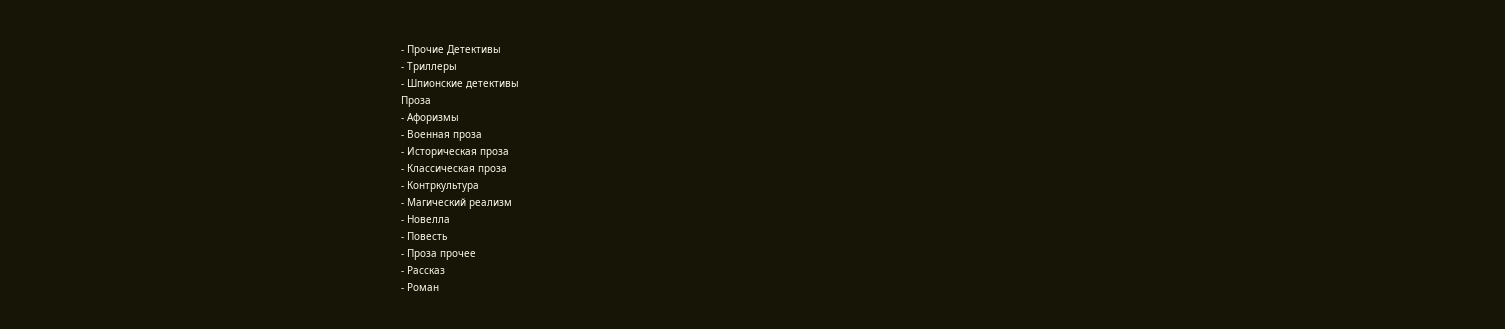- Прочие Детективы
- Триллеры
- Шпионские детективы
Проза
- Афоризмы
- Военная проза
- Историческая проза
- Классическая проза
- Контркультура
- Магический реализм
- Новелла
- Повесть
- Проза прочее
- Рассказ
- Роман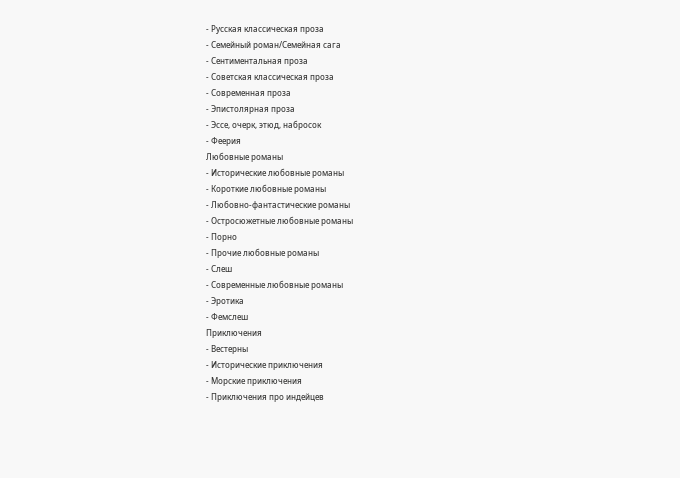- Русская классическая проза
- Семейный роман/Семейная сага
- Сентиментальная проза
- Советская классическая проза
- Современная проза
- Эпистолярная проза
- Эссе, очерк, этюд, набросок
- Феерия
Любовные романы
- Исторические любовные романы
- Короткие любовные романы
- Любовно-фантастические романы
- Остросюжетные любовные романы
- Порно
- Прочие любовные романы
- Слеш
- Современные любовные романы
- Эротика
- Фемслеш
Приключения
- Вестерны
- Исторические приключения
- Морские приключения
- Приключения про индейцев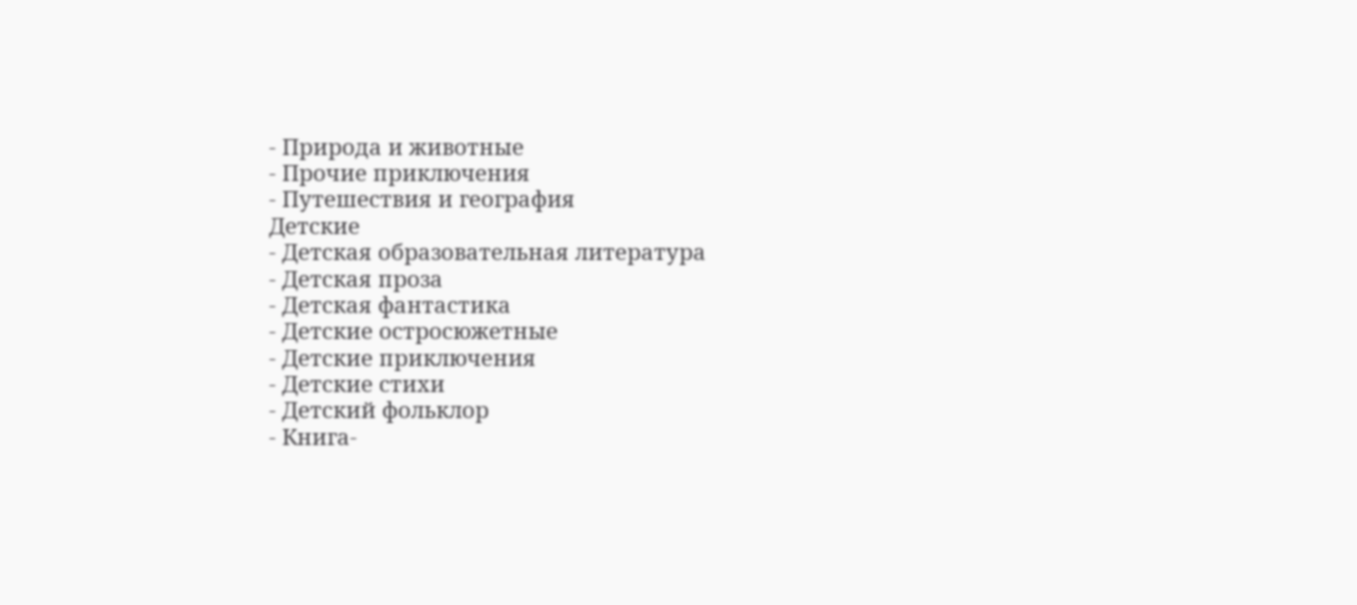- Природа и животные
- Прочие приключения
- Путешествия и география
Детские
- Детская образовательная литература
- Детская проза
- Детская фантастика
- Детские остросюжетные
- Детские приключения
- Детские стихи
- Детский фольклор
- Книга-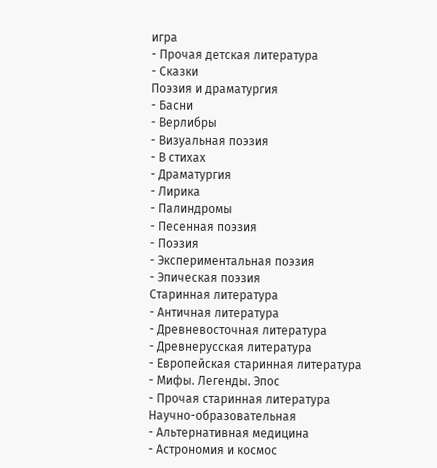игра
- Прочая детская литература
- Сказки
Поэзия и драматургия
- Басни
- Верлибры
- Визуальная поэзия
- В стихах
- Драматургия
- Лирика
- Палиндромы
- Песенная поэзия
- Поэзия
- Экспериментальная поэзия
- Эпическая поэзия
Старинная литература
- Античная литература
- Древневосточная литература
- Древнерусская литература
- Европейская старинная литература
- Мифы. Легенды. Эпос
- Прочая старинная литература
Научно-образовательная
- Альтернативная медицина
- Астрономия и космос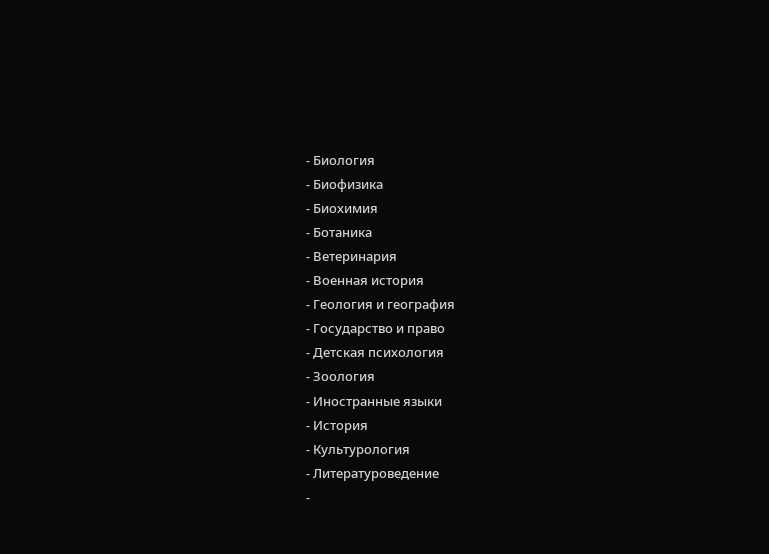- Биология
- Биофизика
- Биохимия
- Ботаника
- Ветеринария
- Военная история
- Геология и география
- Государство и право
- Детская психология
- Зоология
- Иностранные языки
- История
- Культурология
- Литературоведение
-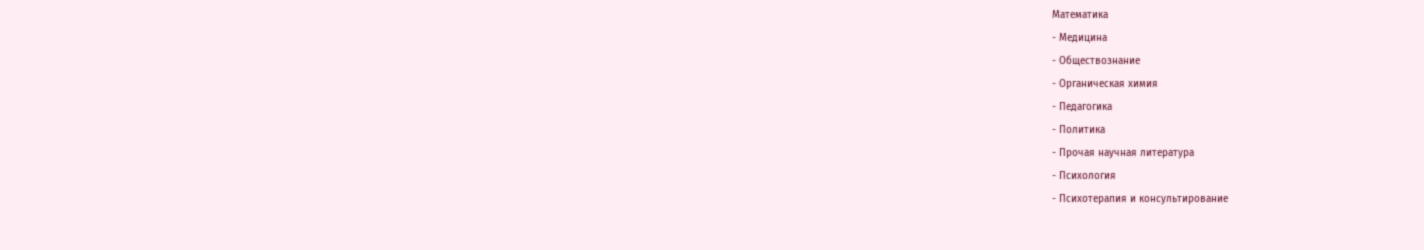Математика
- Медицина
- Обществознание
- Органическая химия
- Педагогика
- Политика
- Прочая научная литература
- Психология
- Психотерапия и консультирование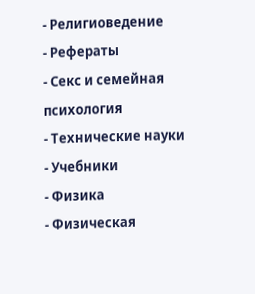- Религиоведение
- Рефераты
- Секс и семейная психология
- Технические науки
- Учебники
- Физика
- Физическая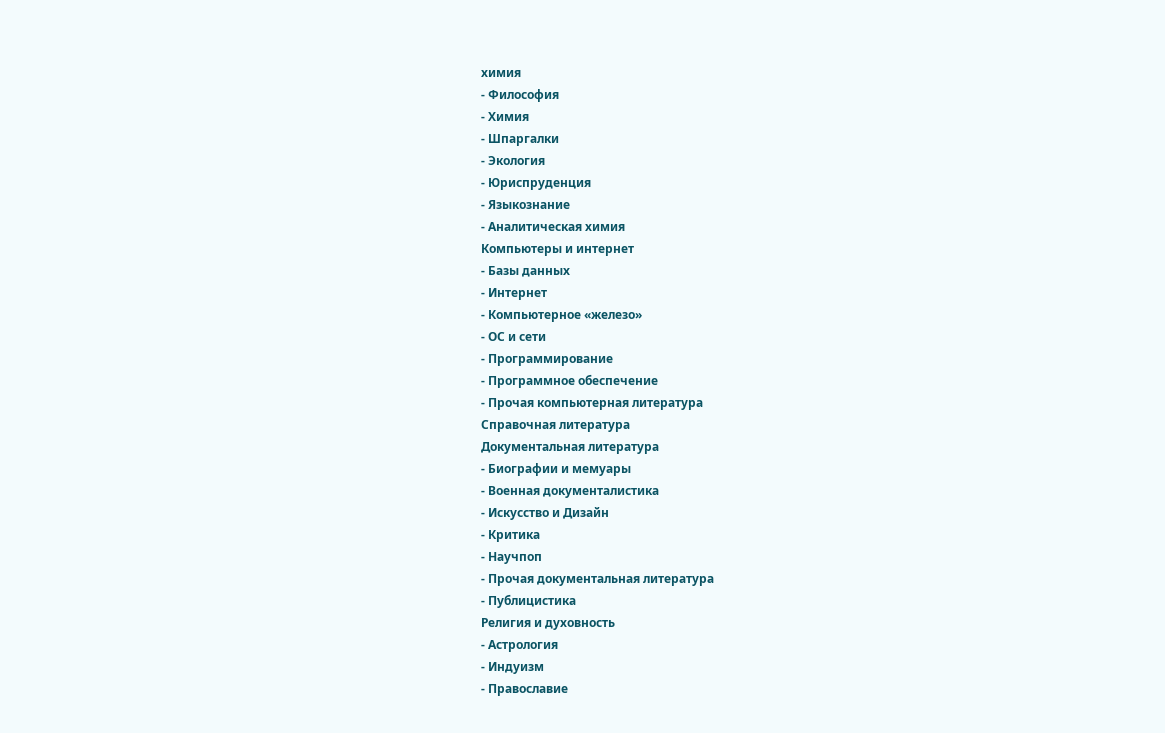химия
- Философия
- Химия
- Шпаргалки
- Экология
- Юриспруденция
- Языкознание
- Аналитическая химия
Компьютеры и интернет
- Базы данных
- Интернет
- Компьютерное «железо»
- ОС и сети
- Программирование
- Программное обеспечение
- Прочая компьютерная литература
Справочная литература
Документальная литература
- Биографии и мемуары
- Военная документалистика
- Искусство и Дизайн
- Критика
- Научпоп
- Прочая документальная литература
- Публицистика
Религия и духовность
- Астрология
- Индуизм
- Православие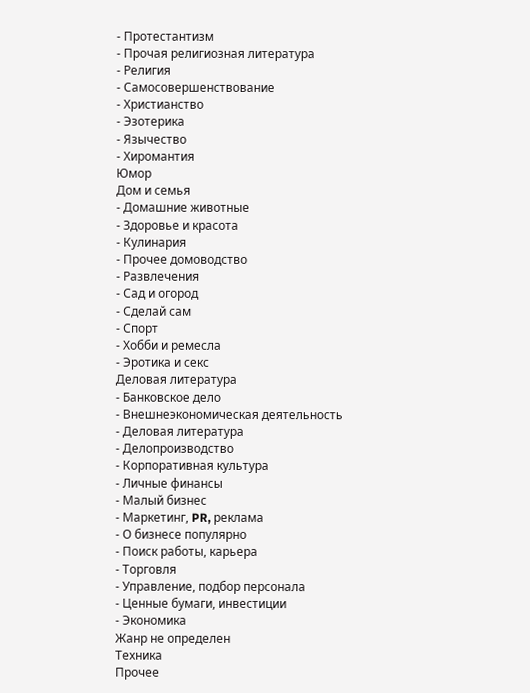- Протестантизм
- Прочая религиозная литература
- Религия
- Самосовершенствование
- Христианство
- Эзотерика
- Язычество
- Хиромантия
Юмор
Дом и семья
- Домашние животные
- Здоровье и красота
- Кулинария
- Прочее домоводство
- Развлечения
- Сад и огород
- Сделай сам
- Спорт
- Хобби и ремесла
- Эротика и секс
Деловая литература
- Банковское дело
- Внешнеэкономическая деятельность
- Деловая литература
- Делопроизводство
- Корпоративная культура
- Личные финансы
- Малый бизнес
- Маркетинг, PR, реклама
- О бизнесе популярно
- Поиск работы, карьера
- Торговля
- Управление, подбор персонала
- Ценные бумаги, инвестиции
- Экономика
Жанр не определен
Техника
Прочее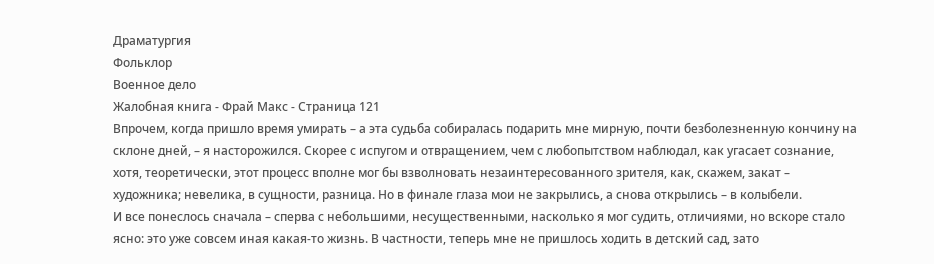Драматургия
Фольклор
Военное дело
Жалобная книга - Фрай Макс - Страница 121
Впрочем, когда пришло время умирать – а эта судьба собиралась подарить мне мирную, почти безболезненную кончину на склоне дней, – я насторожился. Скорее с испугом и отвращением, чем с любопытством наблюдал, как угасает сознание, хотя, теоретически, этот процесс вполне мог бы взволновать незаинтересованного зрителя, как, скажем, закат – художника; невелика, в сущности, разница. Но в финале глаза мои не закрылись, а снова открылись – в колыбели.
И все понеслось сначала – сперва с небольшими, несущественными, насколько я мог судить, отличиями, но вскоре стало ясно: это уже совсем иная какая-то жизнь. В частности, теперь мне не пришлось ходить в детский сад, зато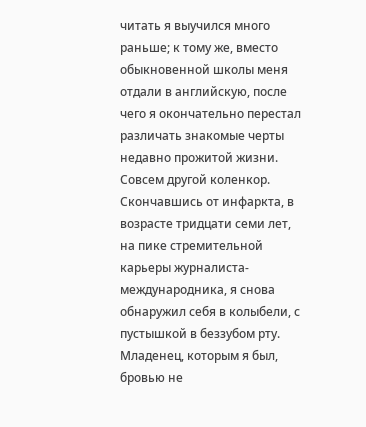читать я выучился много раньше; к тому же, вместо обыкновенной школы меня отдали в английскую, после чего я окончательно перестал различать знакомые черты недавно прожитой жизни. Совсем другой коленкор.
Скончавшись от инфаркта, в возрасте тридцати семи лет, на пике стремительной карьеры журналиста-международника, я снова обнаружил себя в колыбели, с пустышкой в беззубом рту. Младенец, которым я был, бровью не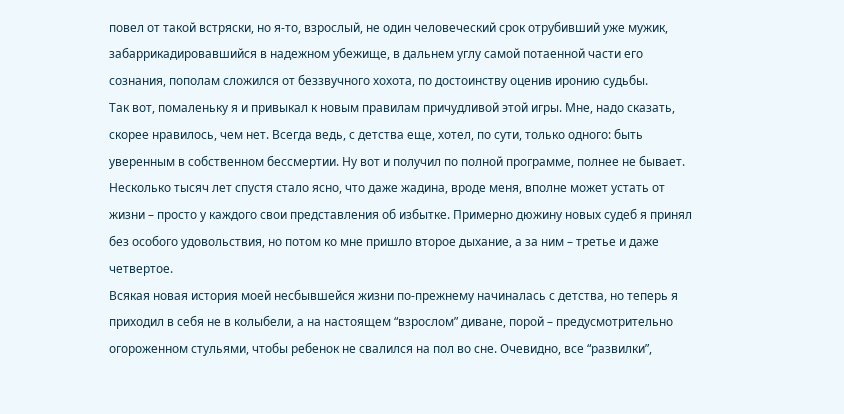повел от такой встряски, но я-то, взрослый, не один человеческий срок отрубивший уже мужик, забаррикадировавшийся в надежном убежище, в дальнем углу самой потаенной части его сознания, пополам сложился от беззвучного хохота, по достоинству оценив иронию судьбы.
Так вот, помаленьку я и привыкал к новым правилам причудливой этой игры. Мне, надо сказать, скорее нравилось, чем нет. Всегда ведь, с детства еще, хотел, по сути, только одного: быть уверенным в собственном бессмертии. Ну вот и получил по полной программе, полнее не бывает.
Несколько тысяч лет спустя стало ясно, что даже жадина, вроде меня, вполне может устать от жизни – просто у каждого свои представления об избытке. Примерно дюжину новых судеб я принял без особого удовольствия, но потом ко мне пришло второе дыхание, а за ним – третье и даже четвертое.
Всякая новая история моей несбывшейся жизни по-прежнему начиналась с детства, но теперь я приходил в себя не в колыбели, а на настоящем “взрослом” диване, порой – предусмотрительно огороженном стульями, чтобы ребенок не свалился на пол во сне. Очевидно, все “развилки”,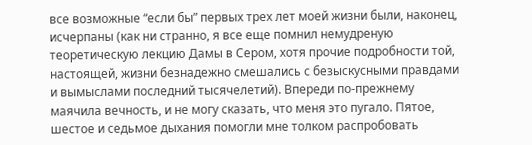все возможные “если бы” первых трех лет моей жизни были, наконец, исчерпаны (как ни странно, я все еще помнил немудреную теоретическую лекцию Дамы в Сером, хотя прочие подробности той, настоящей, жизни безнадежно смешались с безыскусными правдами и вымыслами последний тысячелетий). Впереди по-прежнему маячила вечность, и не могу сказать, что меня это пугало. Пятое, шестое и седьмое дыхания помогли мне толком распробовать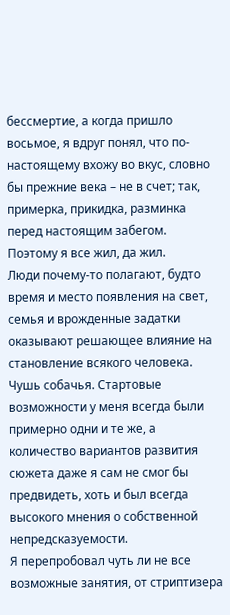бессмертие, а когда пришло восьмое, я вдруг понял, что по-настоящему вхожу во вкус, словно бы прежние века – не в счет; так, примерка, прикидка, разминка перед настоящим забегом.
Поэтому я все жил, да жил.
Люди почему-то полагают, будто время и место появления на свет, семья и врожденные задатки оказывают решающее влияние на становление всякого человека. Чушь собачья. Стартовые возможности у меня всегда были примерно одни и те же, а количество вариантов развития сюжета даже я сам не смог бы предвидеть, хоть и был всегда высокого мнения о собственной непредсказуемости.
Я перепробовал чуть ли не все возможные занятия, от стриптизера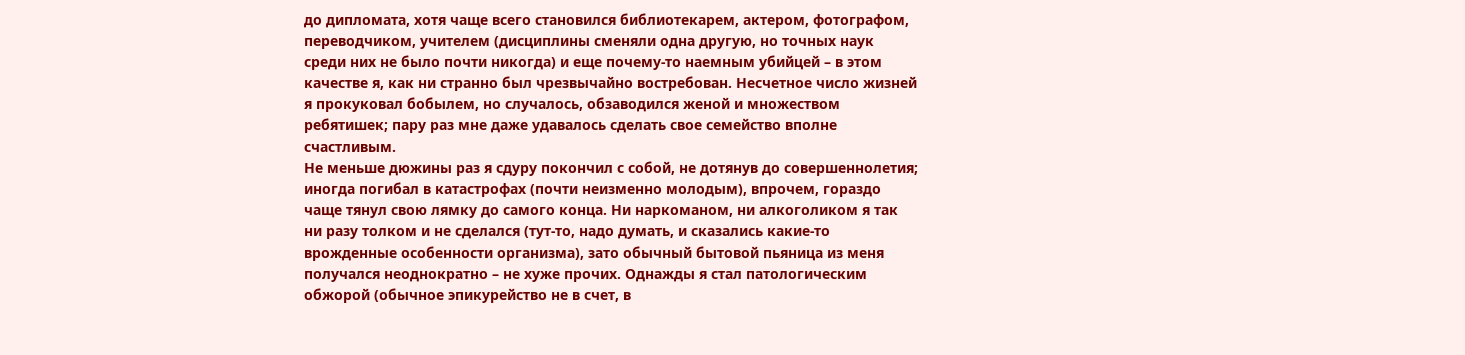до дипломата, хотя чаще всего становился библиотекарем, актером, фотографом, переводчиком, учителем (дисциплины сменяли одна другую, но точных наук среди них не было почти никогда) и еще почему-то наемным убийцей – в этом качестве я, как ни странно был чрезвычайно востребован. Несчетное число жизней я прокуковал бобылем, но случалось, обзаводился женой и множеством ребятишек; пару раз мне даже удавалось сделать свое семейство вполне счастливым.
Не меньше дюжины раз я сдуру покончил с собой, не дотянув до совершеннолетия; иногда погибал в катастрофах (почти неизменно молодым), впрочем, гораздо чаще тянул свою лямку до самого конца. Ни наркоманом, ни алкоголиком я так ни разу толком и не сделался (тут-то, надо думать, и сказались какие-то врожденные особенности организма), зато обычный бытовой пьяница из меня получался неоднократно – не хуже прочих. Однажды я стал патологическим обжорой (обычное эпикурейство не в счет, в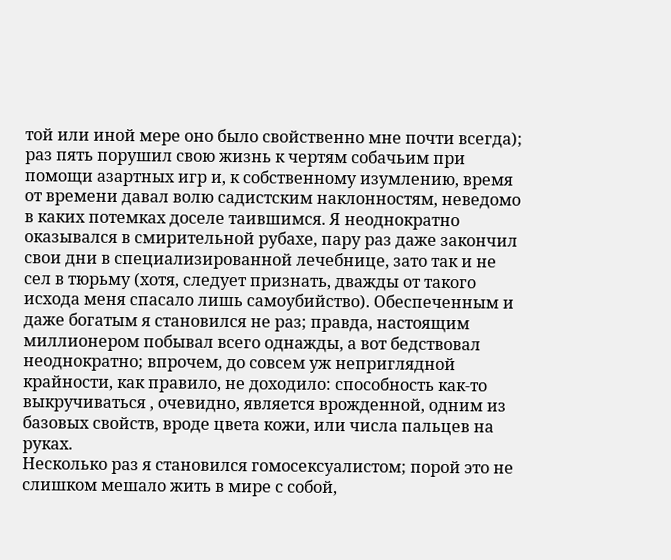той или иной мере оно было свойственно мне почти всегда); раз пять порушил свою жизнь к чертям собачьим при помощи азартных игр и, к собственному изумлению, время от времени давал волю садистским наклонностям, неведомо в каких потемках доселе таившимся. Я неоднократно оказывался в смирительной рубахе, пару раз даже закончил свои дни в специализированной лечебнице, зато так и не сел в тюрьму (хотя, следует признать, дважды от такого исхода меня спасало лишь самоубийство). Обеспеченным и даже богатым я становился не раз; правда, настоящим миллионером побывал всего однажды, а вот бедствовал неоднократно; впрочем, до совсем уж неприглядной крайности, как правило, не доходило: способность как-то выкручиваться , очевидно, является врожденной, одним из базовых свойств, вроде цвета кожи, или числа пальцев на руках.
Несколько раз я становился гомосексуалистом; порой это не слишком мешало жить в мире с собой,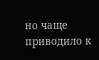но чаще приводило к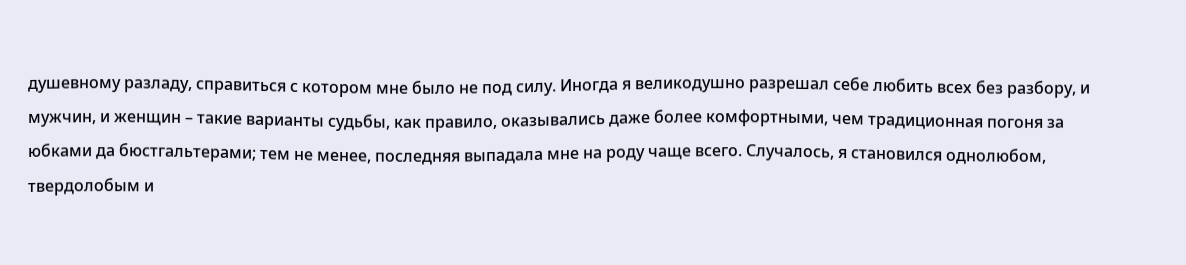душевному разладу, справиться с котором мне было не под силу. Иногда я великодушно разрешал себе любить всех без разбору, и мужчин, и женщин – такие варианты судьбы, как правило, оказывались даже более комфортными, чем традиционная погоня за юбками да бюстгальтерами; тем не менее, последняя выпадала мне на роду чаще всего. Случалось, я становился однолюбом, твердолобым и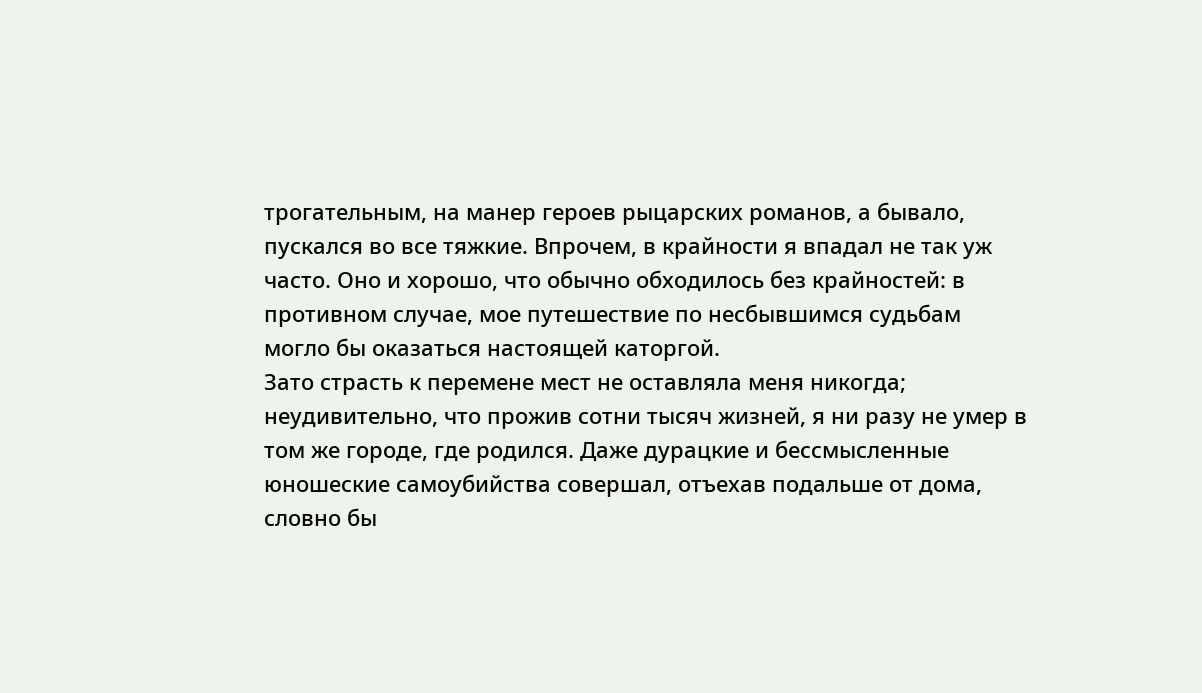трогательным, на манер героев рыцарских романов, а бывало, пускался во все тяжкие. Впрочем, в крайности я впадал не так уж часто. Оно и хорошо, что обычно обходилось без крайностей: в противном случае, мое путешествие по несбывшимся судьбам могло бы оказаться настоящей каторгой.
Зато страсть к перемене мест не оставляла меня никогда; неудивительно, что прожив сотни тысяч жизней, я ни разу не умер в том же городе, где родился. Даже дурацкие и бессмысленные юношеские самоубийства совершал, отъехав подальше от дома, словно бы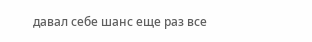давал себе шанс еще раз все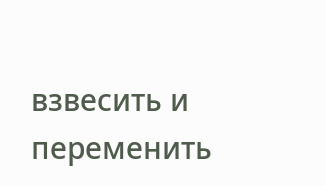взвесить и переменить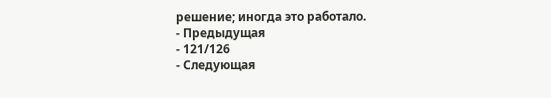решение; иногда это работало.
- Предыдущая
- 121/126
- Следующая